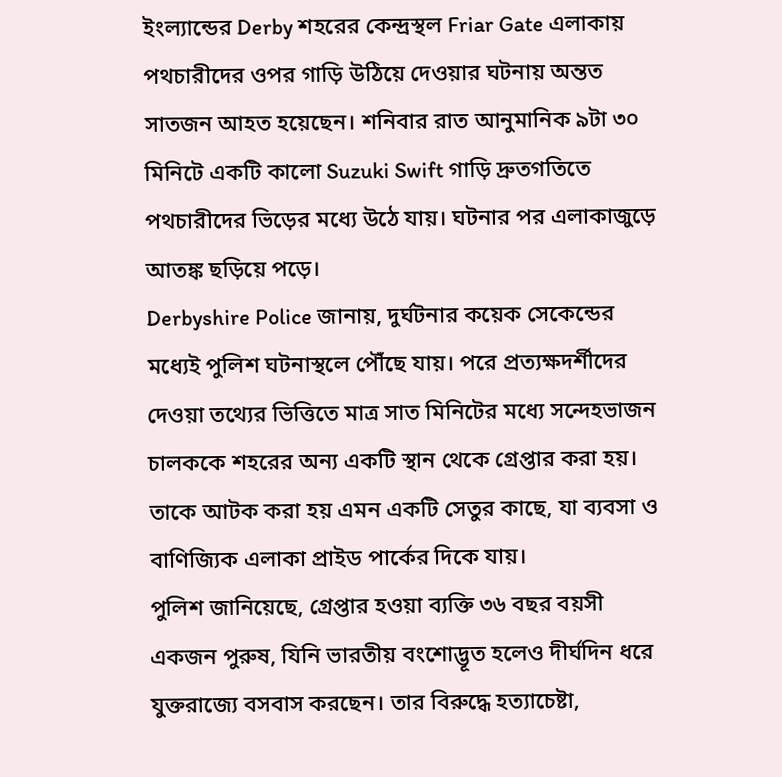ইংল্যান্ডের Derby শহরের কেন্দ্রস্থল Friar Gate এলাকায় পথচারীদের ওপর গাড়ি উঠিয়ে দেওয়ার ঘটনায় অন্তত সাতজন আহত হয়েছেন। শনিবার রাত আনুমানিক ৯টা ৩০ মিনিটে একটি কালো Suzuki Swift গাড়ি দ্রুতগতিতে পথচারীদের ভিড়ের মধ্যে উঠে যায়। ঘটনার পর এলাকাজুড়ে আতঙ্ক ছড়িয়ে পড়ে।
Derbyshire Police জানায়, দুর্ঘটনার কয়েক সেকেন্ডের মধ্যেই পুলিশ ঘটনাস্থলে পৌঁছে যায়। পরে প্রত্যক্ষদর্শীদের দেওয়া তথ্যের ভিত্তিতে মাত্র সাত মিনিটের মধ্যে সন্দেহভাজন চালককে শহরের অন্য একটি স্থান থেকে গ্রেপ্তার করা হয়। তাকে আটক করা হয় এমন একটি সেতুর কাছে, যা ব্যবসা ও বাণিজ্যিক এলাকা প্রাইড পার্কের দিকে যায়।
পুলিশ জানিয়েছে, গ্রেপ্তার হওয়া ব্যক্তি ৩৬ বছর বয়সী একজন পুরুষ, যিনি ভারতীয় বংশোদ্ভূত হলেও দীর্ঘদিন ধরে যুক্তরাজ্যে বসবাস করছেন। তার বিরুদ্ধে হত্যাচেষ্টা,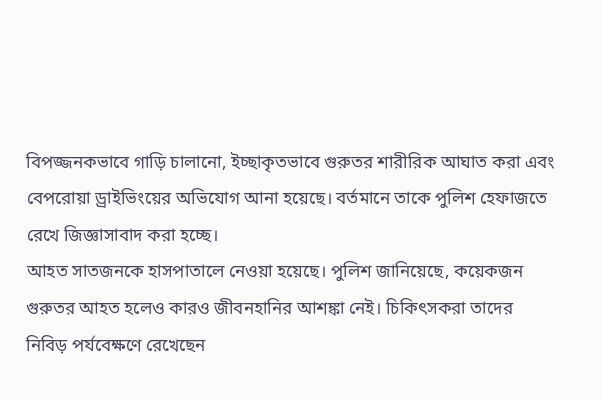বিপজ্জনকভাবে গাড়ি চালানো, ইচ্ছাকৃতভাবে গুরুতর শারীরিক আঘাত করা এবং বেপরোয়া ড্রাইভিংয়ের অভিযোগ আনা হয়েছে। বর্তমানে তাকে পুলিশ হেফাজতে রেখে জিজ্ঞাসাবাদ করা হচ্ছে।
আহত সাতজনকে হাসপাতালে নেওয়া হয়েছে। পুলিশ জানিয়েছে, কয়েকজন গুরুতর আহত হলেও কারও জীবনহানির আশঙ্কা নেই। চিকিৎসকরা তাদের নিবিড় পর্যবেক্ষণে রেখেছেন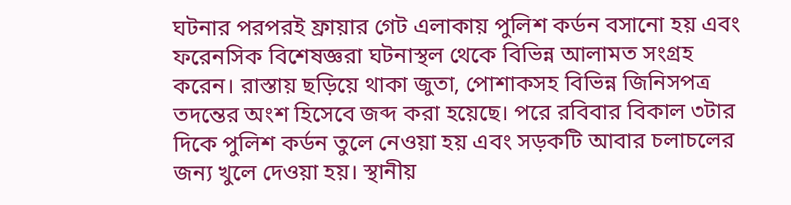ঘটনার পরপরই ফ্রায়ার গেট এলাকায় পুলিশ কর্ডন বসানো হয় এবং ফরেনসিক বিশেষজ্ঞরা ঘটনাস্থল থেকে বিভিন্ন আলামত সংগ্রহ করেন। রাস্তায় ছড়িয়ে থাকা জুতা, পোশাকসহ বিভিন্ন জিনিসপত্র তদন্তের অংশ হিসেবে জব্দ করা হয়েছে। পরে রবিবার বিকাল ৩টার দিকে পুলিশ কর্ডন তুলে নেওয়া হয় এবং সড়কটি আবার চলাচলের জন্য খুলে দেওয়া হয়। স্থানীয়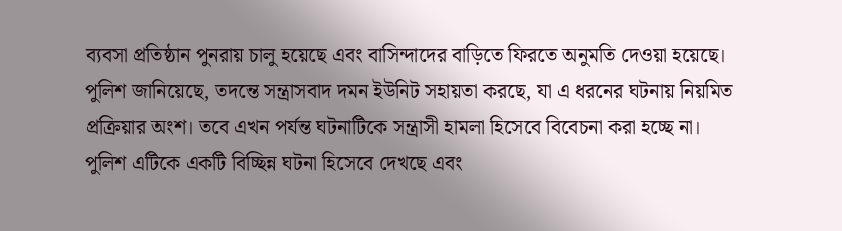ব্যবসা প্রতিষ্ঠান পুনরায় চালু হয়েছে এবং বাসিন্দাদের বাড়িতে ফিরতে অনুমতি দেওয়া হয়েছে।
পুলিশ জানিয়েছে, তদন্তে সন্ত্রাসবাদ দমন ইউনিট সহায়তা করছে, যা এ ধরনের ঘটনায় নিয়মিত প্রক্রিয়ার অংশ। তবে এখন পর্যন্ত ঘটনাটিকে সন্ত্রাসী হামলা হিসেবে বিবেচনা করা হচ্ছে না। পুলিশ এটিকে একটি বিচ্ছিন্ন ঘটনা হিসেবে দেখছে এবং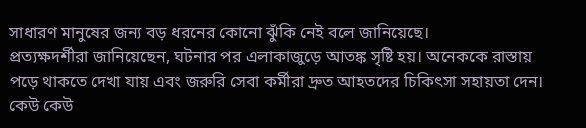সাধারণ মানুষের জন্য বড় ধরনের কোনো ঝুঁকি নেই বলে জানিয়েছে।
প্রত্যক্ষদর্শীরা জানিয়েছেন, ঘটনার পর এলাকাজুড়ে আতঙ্ক সৃষ্টি হয়। অনেককে রাস্তায় পড়ে থাকতে দেখা যায় এবং জরুরি সেবা কর্মীরা দ্রুত আহতদের চিকিৎসা সহায়তা দেন। কেউ কেউ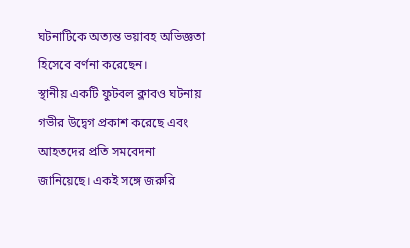ঘটনাটিকে অত্যন্ত ভয়াবহ অভিজ্ঞতা হিসেবে বর্ণনা করেছেন।
স্থানীয় একটি ফুটবল ক্লাবও ঘটনায় গভীর উদ্বেগ প্রকাশ করেছে এবং আহতদের প্রতি সমবেদনা জানিয়েছে। একই সঙ্গে জরুরি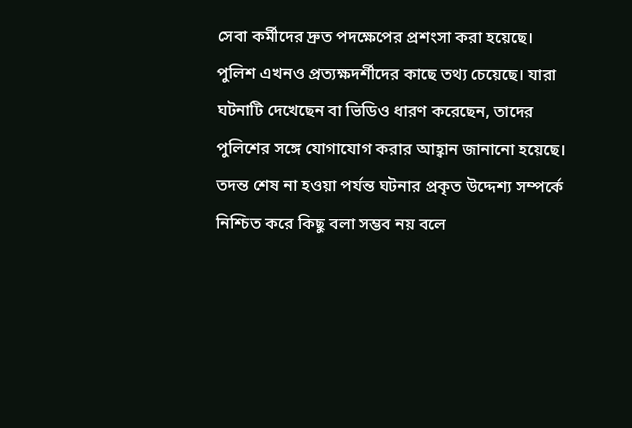সেবা কর্মীদের দ্রুত পদক্ষেপের প্রশংসা করা হয়েছে।
পুলিশ এখনও প্রত্যক্ষদর্শীদের কাছে তথ্য চেয়েছে। যারা ঘটনাটি দেখেছেন বা ভিডিও ধারণ করেছেন, তাদের পুলিশের সঙ্গে যোগাযোগ করার আহ্বান জানানো হয়েছে। তদন্ত শেষ না হওয়া পর্যন্ত ঘটনার প্রকৃত উদ্দেশ্য সম্পর্কে নিশ্চিত করে কিছু বলা সম্ভব নয় বলে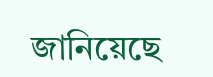জানিয়েছে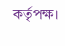কর্তৃপক্ষ।